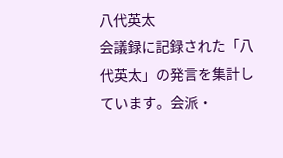八代英太
会議録に記録された「八代英太」の発言を集計しています。会派・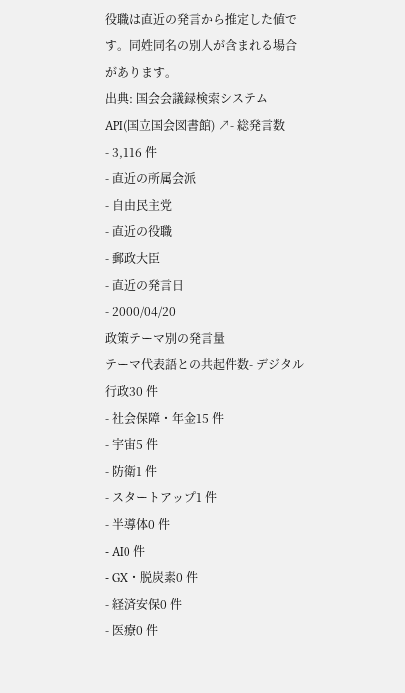役職は直近の発言から推定した値です。同姓同名の別人が含まれる場合があります。
出典: 国会会議録検索システム API(国立国会図書館) ↗- 総発言数
- 3,116 件
- 直近の所属会派
- 自由民主党
- 直近の役職
- 郵政大臣
- 直近の発言日
- 2000/04/20
政策テーマ別の発言量
テーマ代表語との共起件数- デジタル行政30 件
- 社会保障・年金15 件
- 宇宙5 件
- 防衛1 件
- スタートアップ1 件
- 半導体0 件
- AI0 件
- GX・脱炭素0 件
- 経済安保0 件
- 医療0 件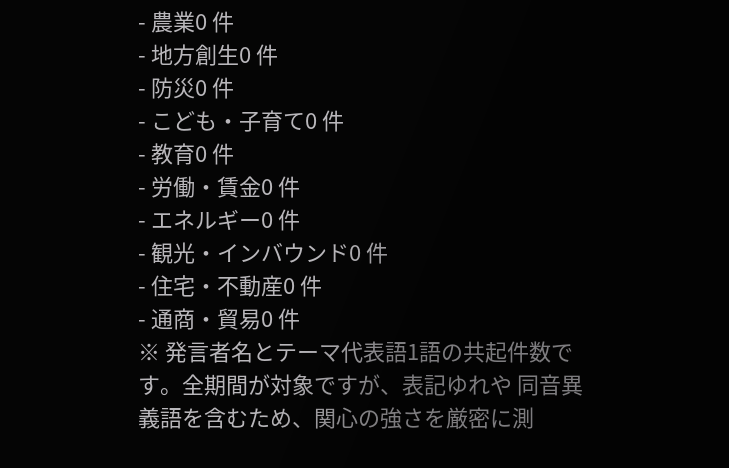- 農業0 件
- 地方創生0 件
- 防災0 件
- こども・子育て0 件
- 教育0 件
- 労働・賃金0 件
- エネルギー0 件
- 観光・インバウンド0 件
- 住宅・不動産0 件
- 通商・貿易0 件
※ 発言者名とテーマ代表語1語の共起件数です。全期間が対象ですが、表記ゆれや 同音異義語を含むため、関心の強さを厳密に測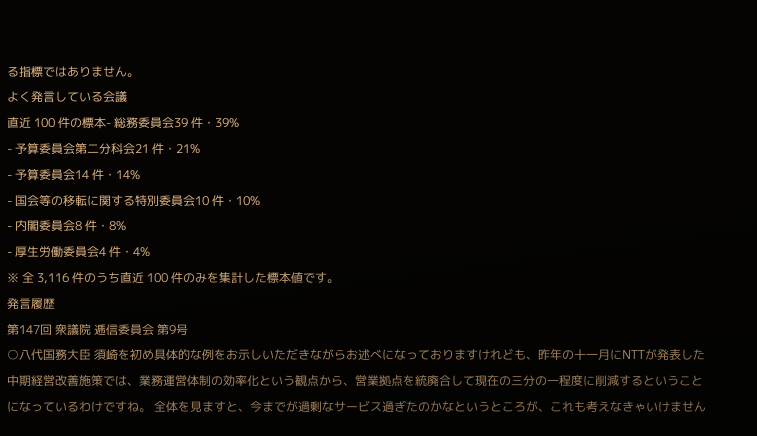る指標ではありません。
よく発言している会議
直近 100 件の標本- 総務委員会39 件・39%
- 予算委員会第二分科会21 件・21%
- 予算委員会14 件・14%
- 国会等の移転に関する特別委員会10 件・10%
- 内閣委員会8 件・8%
- 厚生労働委員会4 件・4%
※ 全 3,116 件のうち直近 100 件のみを集計した標本値です。
発言履歴
第147回 衆議院 逓信委員会 第9号
○八代国務大臣 須崎を初め具体的な例をお示しいただきながらお述べになっておりますけれども、昨年の十一月にNTTが発表した中期経営改善施策では、業務運営体制の効率化という観点から、営業拠点を統廃合して現在の三分の一程度に削減するということになっているわけですね。 全体を見ますと、今までが過剰なサービス過ぎたのかなというところが、これも考えなきゃいけません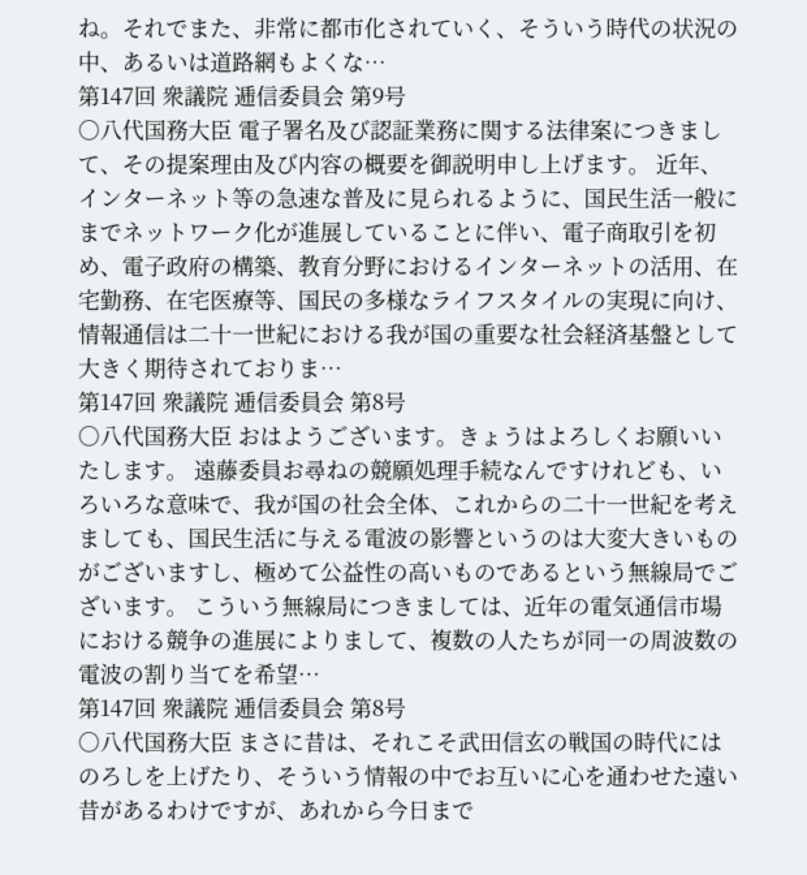ね。それでまた、非常に都市化されていく、そういう時代の状況の中、あるいは道路網もよくな…
第147回 衆議院 逓信委員会 第9号
○八代国務大臣 電子署名及び認証業務に関する法律案につきまして、その提案理由及び内容の概要を御説明申し上げます。 近年、インターネット等の急速な普及に見られるように、国民生活一般にまでネットワーク化が進展していることに伴い、電子商取引を初め、電子政府の構築、教育分野におけるインターネットの活用、在宅勤務、在宅医療等、国民の多様なライフスタイルの実現に向け、情報通信は二十一世紀における我が国の重要な社会経済基盤として大きく期待されておりま…
第147回 衆議院 逓信委員会 第8号
○八代国務大臣 おはようございます。きょうはよろしくお願いいたします。 遠藤委員お尋ねの競願処理手続なんですけれども、いろいろな意味で、我が国の社会全体、これからの二十一世紀を考えましても、国民生活に与える電波の影響というのは大変大きいものがございますし、極めて公益性の高いものであるという無線局でございます。 こういう無線局につきましては、近年の電気通信市場における競争の進展によりまして、複数の人たちが同一の周波数の電波の割り当てを希望…
第147回 衆議院 逓信委員会 第8号
○八代国務大臣 まさに昔は、それこそ武田信玄の戦国の時代にはのろしを上げたり、そういう情報の中でお互いに心を通わせた遠い昔があるわけですが、あれから今日まで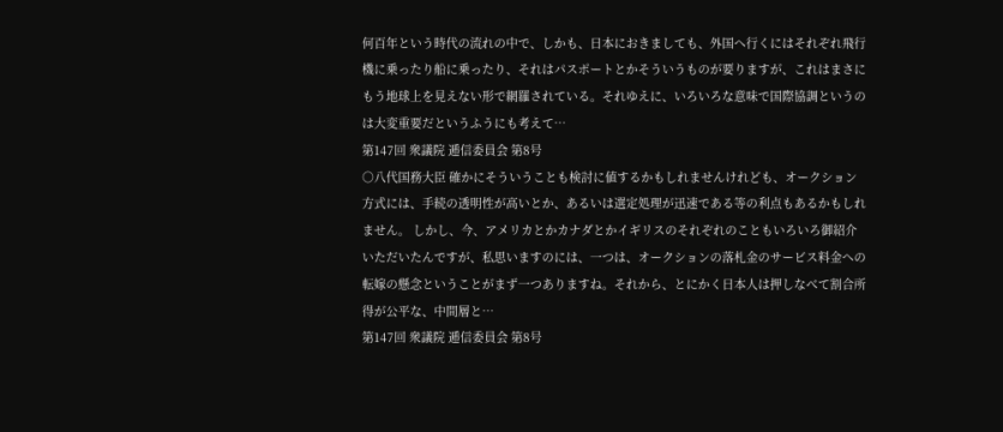何百年という時代の流れの中で、しかも、日本におきましても、外国へ行くにはそれぞれ飛行機に乗ったり船に乗ったり、それはパスポートとかそういうものが要りますが、これはまさにもう地球上を見えない形で網羅されている。それゆえに、いろいろな意味で国際協調というのは大変重要だというふうにも考えて…
第147回 衆議院 逓信委員会 第8号
○八代国務大臣 確かにそういうことも検討に値するかもしれませんけれども、オークション方式には、手続の透明性が高いとか、あるいは選定処理が迅速である等の利点もあるかもしれません。 しかし、今、アメリカとかカナダとかイギリスのそれぞれのこともいろいろ御紹介いただいたんですが、私思いますのには、一つは、オークションの落札金のサービス料金への転嫁の懸念ということがまず一つありますね。それから、とにかく日本人は押しなべて割合所得が公平な、中間層と…
第147回 衆議院 逓信委員会 第8号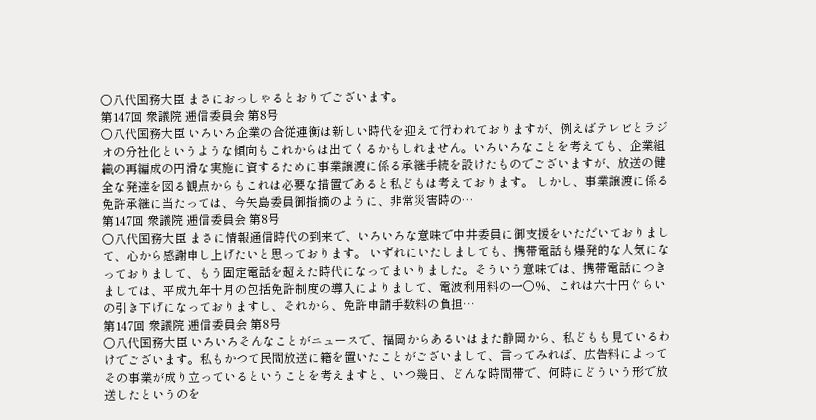○八代国務大臣 まさにおっしゃるとおりでございます。
第147回 衆議院 逓信委員会 第8号
○八代国務大臣 いろいろ企業の合従連衡は新しい時代を迎えて行われておりますが、例えばテレビとラジオの分社化というような傾向もこれからは出てくるかもしれません。いろいろなことを考えても、企業組織の再編成の円滑な実施に資するために事業譲渡に係る承継手続を設けたものでございますが、放送の健全な発達を図る観点からもこれは必要な措置であると私どもは考えております。 しかし、事業譲渡に係る免許承継に当たっては、今矢島委員御指摘のように、非常災害時の…
第147回 衆議院 逓信委員会 第8号
○八代国務大臣 まさに情報通信時代の到来で、いろいろな意味で中井委員に御支援をいただいておりまして、心から感謝申し上げたいと思っております。 いずれにいたしましても、携帯電話も爆発的な人気になっておりまして、もう固定電話を超えた時代になってまいりました。そういう意味では、携帯電話につきましては、平成九年十月の包括免許制度の導入によりまして、電波利用料の一〇%、これは六十円ぐらいの引き下げになっておりますし、それから、免許申請手数料の負担…
第147回 衆議院 逓信委員会 第8号
○八代国務大臣 いろいろそんなことがニュースで、福岡からあるいはまた静岡から、私どもも見ているわけでございます。私もかつて民間放送に籍を置いたことがございまして、言ってみれば、広告料によってその事業が成り立っているということを考えますと、いつ幾日、どんな時間帯で、何時にどういう形で放送したというのを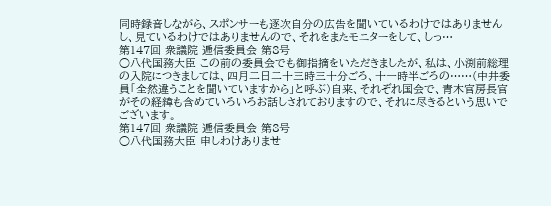同時録音しながら、スポンサーも逐次自分の広告を聞いているわけではありませんし、見ているわけではありませんので、それをまたモニターをして、しっ…
第147回 衆議院 逓信委員会 第8号
○八代国務大臣 この前の委員会でも御指摘をいただきましたが、私は、小渕前総理の入院につきましては、四月二日二十三時三十分ごろ、十一時半ごろの……(中井委員「全然違うことを聞いていますから」と呼ぶ)自来、それぞれ国会で、青木官房長官がその経緯も含めていろいろお話しされておりますので、それに尽きるという思いでございます。
第147回 衆議院 逓信委員会 第8号
○八代国務大臣 申しわけありませ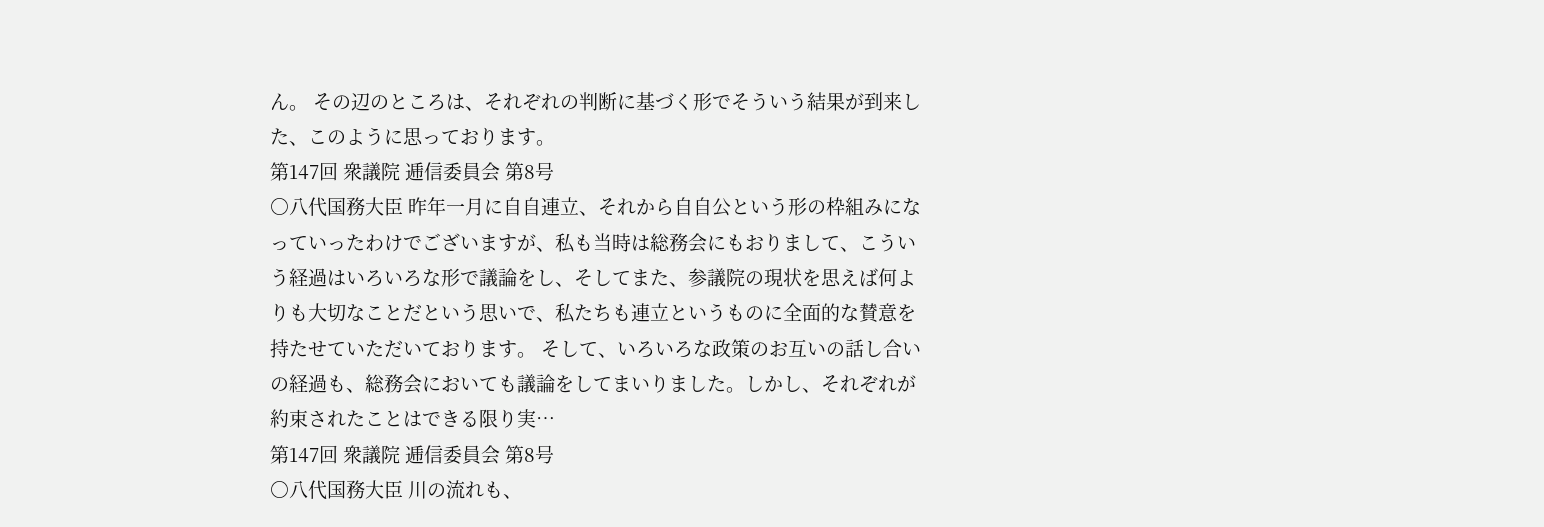ん。 その辺のところは、それぞれの判断に基づく形でそういう結果が到来した、このように思っております。
第147回 衆議院 逓信委員会 第8号
○八代国務大臣 昨年一月に自自連立、それから自自公という形の枠組みになっていったわけでございますが、私も当時は総務会にもおりまして、こういう経過はいろいろな形で議論をし、そしてまた、参議院の現状を思えば何よりも大切なことだという思いで、私たちも連立というものに全面的な賛意を持たせていただいております。 そして、いろいろな政策のお互いの話し合いの経過も、総務会においても議論をしてまいりました。しかし、それぞれが約束されたことはできる限り実…
第147回 衆議院 逓信委員会 第8号
○八代国務大臣 川の流れも、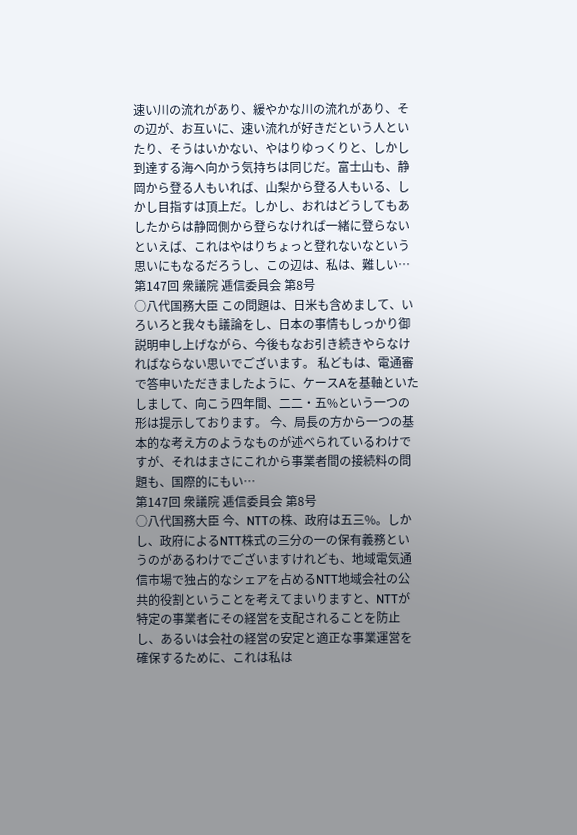速い川の流れがあり、緩やかな川の流れがあり、その辺が、お互いに、速い流れが好きだという人といたり、そうはいかない、やはりゆっくりと、しかし到達する海へ向かう気持ちは同じだ。富士山も、静岡から登る人もいれば、山梨から登る人もいる、しかし目指すは頂上だ。しかし、おれはどうしてもあしたからは静岡側から登らなければ一緒に登らないといえば、これはやはりちょっと登れないなという思いにもなるだろうし、この辺は、私は、難しい…
第147回 衆議院 逓信委員会 第8号
○八代国務大臣 この問題は、日米も含めまして、いろいろと我々も議論をし、日本の事情もしっかり御説明申し上げながら、今後もなお引き続きやらなければならない思いでございます。 私どもは、電通審で答申いただきましたように、ケースAを基軸といたしまして、向こう四年間、二二・五%という一つの形は提示しております。 今、局長の方から一つの基本的な考え方のようなものが述べられているわけですが、それはまさにこれから事業者間の接続料の問題も、国際的にもい…
第147回 衆議院 逓信委員会 第8号
○八代国務大臣 今、NTTの株、政府は五三%。しかし、政府によるNTT株式の三分の一の保有義務というのがあるわけでございますけれども、地域電気通信市場で独占的なシェアを占めるNTT地域会社の公共的役割ということを考えてまいりますと、NTTが特定の事業者にその経営を支配されることを防止し、あるいは会社の経営の安定と適正な事業運営を確保するために、これは私は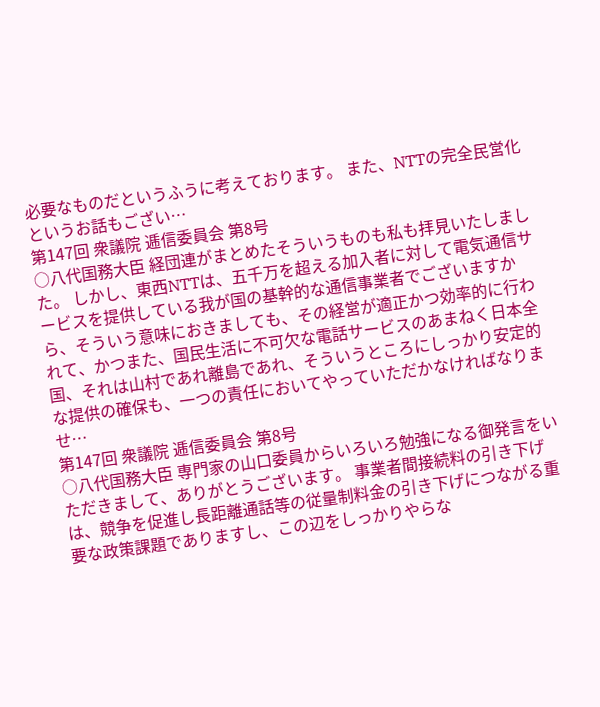必要なものだというふうに考えております。 また、NTTの完全民営化というお話もござい…
第147回 衆議院 逓信委員会 第8号
○八代国務大臣 経団連がまとめたそういうものも私も拝見いたしました。 しかし、東西NTTは、五千万を超える加入者に対して電気通信サービスを提供している我が国の基幹的な通信事業者でございますから、そういう意味におきましても、その経営が適正かつ効率的に行われて、かつまた、国民生活に不可欠な電話サービスのあまねく日本全国、それは山村であれ離島であれ、そういうところにしっかり安定的な提供の確保も、一つの責任においてやっていただかなければなりませ…
第147回 衆議院 逓信委員会 第8号
○八代国務大臣 専門家の山口委員からいろいろ勉強になる御発言をいただきまして、ありがとうございます。 事業者間接続料の引き下げは、競争を促進し長距離通話等の従量制料金の引き下げにつながる重要な政策課題でありますし、この辺をしっかりやらな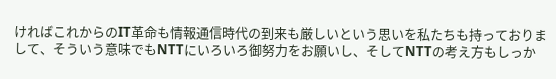ければこれからのIT革命も情報通信時代の到来も厳しいという思いを私たちも持っておりまして、そういう意味でもNTTにいろいろ御努力をお願いし、そしてNTTの考え方もしっか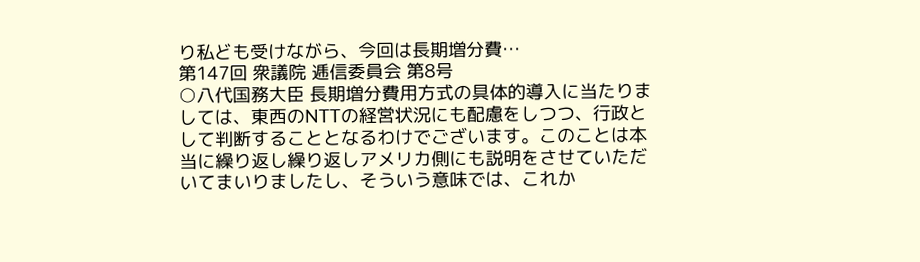り私ども受けながら、今回は長期増分費…
第147回 衆議院 逓信委員会 第8号
○八代国務大臣 長期増分費用方式の具体的導入に当たりましては、東西のNTTの経営状況にも配慮をしつつ、行政として判断することとなるわけでございます。このことは本当に繰り返し繰り返しアメリカ側にも説明をさせていただいてまいりましたし、そういう意味では、これか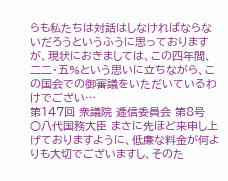らも私たちは対話はしなければならないだろうというふうに思っておりますが、現状におきましては、この四年間、二二・五%という思いに立ちながら、この国会での御審議をいただいているわけでござい…
第147回 衆議院 逓信委員会 第8号
○八代国務大臣 まさに先ほど来申し上げておりますように、低廉な料金が何よりも大切でございますし、そのた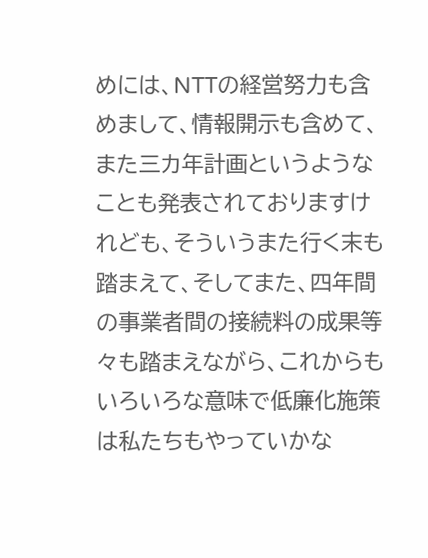めには、NTTの経営努力も含めまして、情報開示も含めて、また三カ年計画というようなことも発表されておりますけれども、そういうまた行く末も踏まえて、そしてまた、四年間の事業者間の接続料の成果等々も踏まえながら、これからもいろいろな意味で低廉化施策は私たちもやっていかな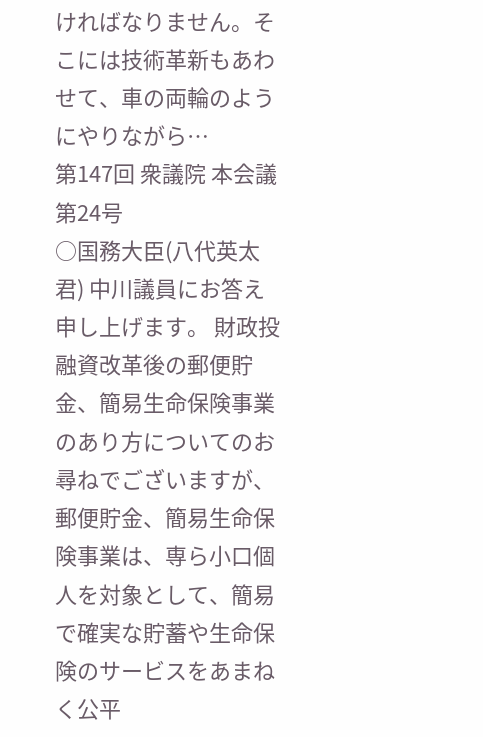ければなりません。そこには技術革新もあわせて、車の両輪のようにやりながら…
第147回 衆議院 本会議 第24号
○国務大臣(八代英太君) 中川議員にお答え申し上げます。 財政投融資改革後の郵便貯金、簡易生命保険事業のあり方についてのお尋ねでございますが、郵便貯金、簡易生命保険事業は、専ら小口個人を対象として、簡易で確実な貯蓄や生命保険のサービスをあまねく公平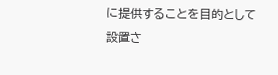に提供することを目的として設置さ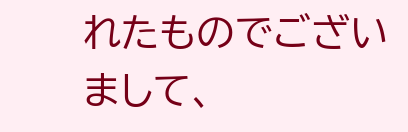れたものでございまして、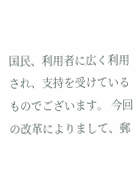国民、利用者に広く利用され、支持を受けているものでございます。 今回の改革によりまして、郵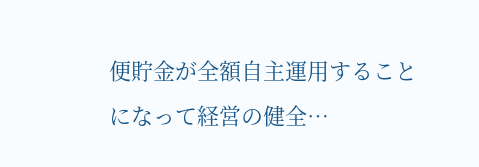便貯金が全額自主運用することになって経営の健全…